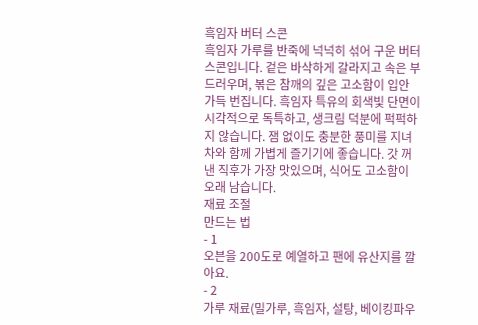흑임자 버터 스콘
흑임자 가루를 반죽에 넉넉히 섞어 구운 버터 스콘입니다. 겉은 바삭하게 갈라지고 속은 부드러우며, 볶은 참깨의 깊은 고소함이 입안 가득 번집니다. 흑임자 특유의 회색빛 단면이 시각적으로 독특하고, 생크림 덕분에 퍽퍽하지 않습니다. 잼 없이도 충분한 풍미를 지녀 차와 함께 가볍게 즐기기에 좋습니다. 갓 꺼낸 직후가 가장 맛있으며, 식어도 고소함이 오래 남습니다.
재료 조절
만드는 법
- 1
오븐을 200도로 예열하고 팬에 유산지를 깔아요.
- 2
가루 재료(밀가루, 흑임자, 설탕, 베이킹파우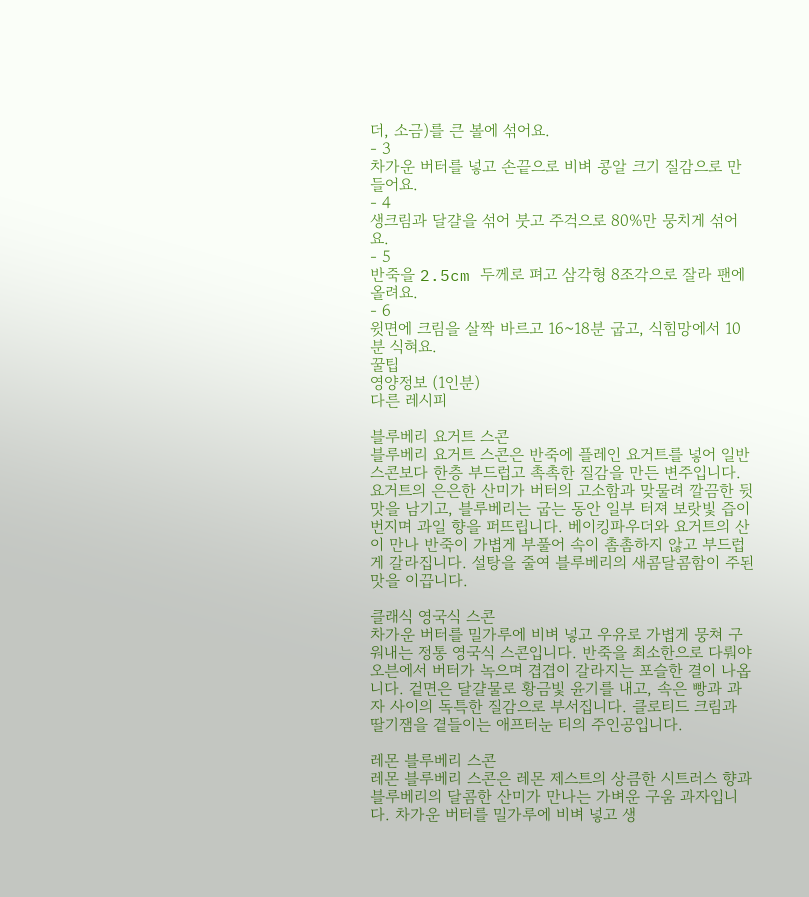더, 소금)를 큰 볼에 섞어요.
- 3
차가운 버터를 넣고 손끝으로 비벼 콩알 크기 질감으로 만들어요.
- 4
생크림과 달걀을 섞어 붓고 주걱으로 80%만 뭉치게 섞어요.
- 5
반죽을 2.5cm 두께로 펴고 삼각형 8조각으로 잘라 팬에 올려요.
- 6
윗면에 크림을 살짝 바르고 16~18분 굽고, 식힘망에서 10분 식혀요.
꿀팁
영양정보 (1인분)
다른 레시피

블루베리 요거트 스콘
블루베리 요거트 스콘은 반죽에 플레인 요거트를 넣어 일반 스콘보다 한층 부드럽고 촉촉한 질감을 만든 변주입니다. 요거트의 은은한 산미가 버터의 고소함과 맞물려 깔끔한 뒷맛을 남기고, 블루베리는 굽는 동안 일부 터져 보랏빛 즙이 번지며 과일 향을 퍼뜨립니다. 베이킹파우더와 요거트의 산이 만나 반죽이 가볍게 부풀어 속이 촘촘하지 않고 부드럽게 갈라집니다. 설탕을 줄여 블루베리의 새콤달콤함이 주된 맛을 이끕니다.

클래식 영국식 스콘
차가운 버터를 밀가루에 비벼 넣고 우유로 가볍게 뭉쳐 구워내는 정통 영국식 스콘입니다. 반죽을 최소한으로 다뤄야 오븐에서 버터가 녹으며 겹겹이 갈라지는 포슬한 결이 나옵니다. 겉면은 달걀물로 황금빛 윤기를 내고, 속은 빵과 과자 사이의 독특한 질감으로 부서집니다. 클로티드 크림과 딸기잼을 곁들이는 애프터눈 티의 주인공입니다.

레몬 블루베리 스콘
레몬 블루베리 스콘은 레몬 제스트의 상큼한 시트러스 향과 블루베리의 달콤한 산미가 만나는 가벼운 구움 과자입니다. 차가운 버터를 밀가루에 비벼 넣고 생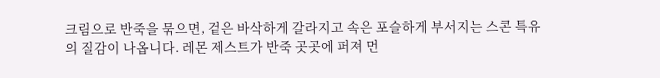크림으로 반죽을 묶으면, 겉은 바삭하게 갈라지고 속은 포슬하게 부서지는 스콘 특유의 질감이 나옵니다. 레몬 제스트가 반죽 곳곳에 퍼져 먼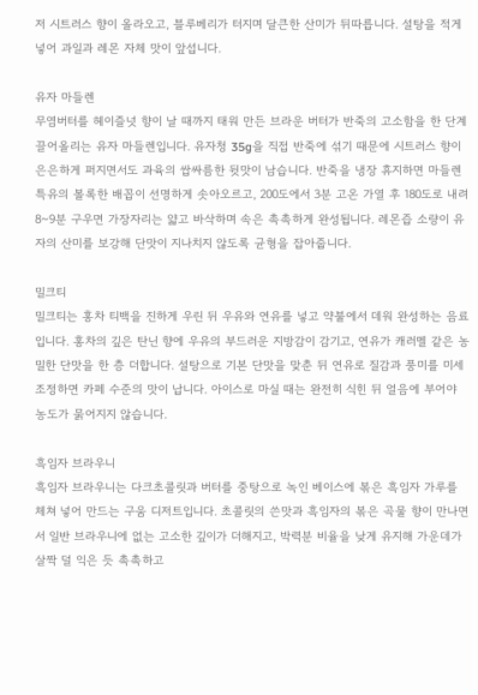저 시트러스 향이 올라오고, 블루베리가 터지며 달큰한 산미가 뒤따릅니다. 설탕을 적게 넣어 과일과 레몬 자체 맛이 앞섭니다.

유자 마들렌
무염버터를 헤이즐넛 향이 날 때까지 태워 만든 브라운 버터가 반죽의 고소함을 한 단계 끌어올리는 유자 마들렌입니다. 유자청 35g을 직접 반죽에 섞기 때문에 시트러스 향이 은은하게 퍼지면서도 과육의 쌉싸름한 뒷맛이 남습니다. 반죽을 냉장 휴지하면 마들렌 특유의 볼록한 배꼽이 선명하게 솟아오르고, 200도에서 3분 고온 가열 후 180도로 내려 8~9분 구우면 가장자리는 얇고 바삭하며 속은 촉촉하게 완성됩니다. 레몬즙 소량이 유자의 산미를 보강해 단맛이 지나치지 않도록 균형을 잡아줍니다.

밀크티
밀크티는 홍차 티백을 진하게 우린 뒤 우유와 연유를 넣고 약불에서 데워 완성하는 음료입니다. 홍차의 깊은 탄닌 향에 우유의 부드러운 지방감이 감기고, 연유가 캐러멜 같은 농밀한 단맛을 한 층 더합니다. 설탕으로 기본 단맛을 맞춘 뒤 연유로 질감과 풍미를 미세 조정하면 카페 수준의 맛이 납니다. 아이스로 마실 때는 완전히 식힌 뒤 얼음에 부어야 농도가 묽어지지 않습니다.

흑임자 브라우니
흑임자 브라우니는 다크초콜릿과 버터를 중탕으로 녹인 베이스에 볶은 흑임자 가루를 체쳐 넣어 만드는 구움 디저트입니다. 초콜릿의 쓴맛과 흑임자의 볶은 곡물 향이 만나면서 일반 브라우니에 없는 고소한 깊이가 더해지고, 박력분 비율을 낮게 유지해 가운데가 살짝 덜 익은 듯 촉촉하고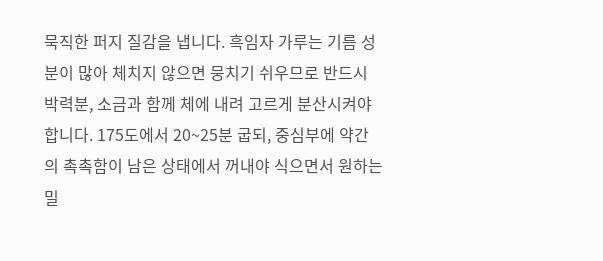묵직한 퍼지 질감을 냅니다. 흑임자 가루는 기름 성분이 많아 체치지 않으면 뭉치기 쉬우므로 반드시 박력분, 소금과 함께 체에 내려 고르게 분산시켜야 합니다. 175도에서 20~25분 굽되, 중심부에 약간의 촉촉함이 남은 상태에서 꺼내야 식으면서 원하는 밀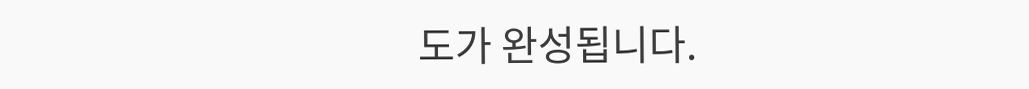도가 완성됩니다.